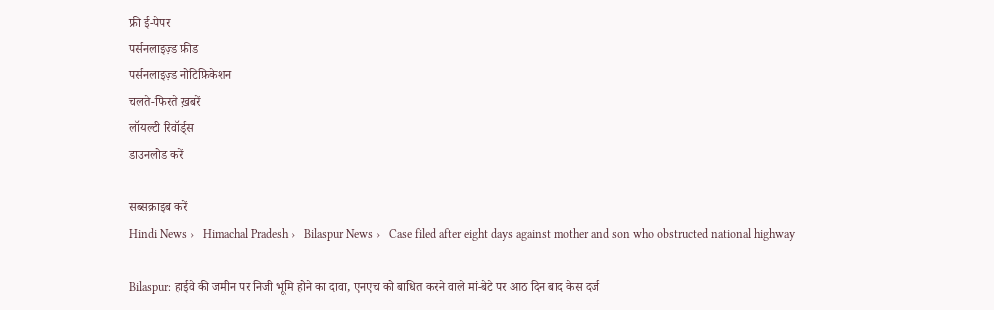फ्री ई-पेपर
पर्सनलाइज़्ड फ़ीड
पर्सनलाइज़्ड नोटिफ़िकेशन
चलते-फिरते ख़बरें
लॉयल्टी रिवॉर्ड्स
डाउनलोड करें

सब्सक्राइब करें
Hindi News ›   Himachal Pradesh ›   Bilaspur News ›   Case filed after eight days against mother and son who obstructed national highway

Bilaspur: हाईवे की जमीन पर निजी भूमि होने का दावा, एनएच को बाधित करने वाले मां-बेटे पर आठ दिन बाद केस दर्ज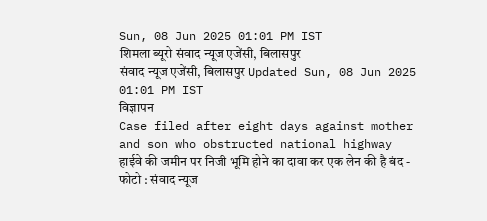Sun, 08 Jun 2025 01:01 PM IST
शिमला ब्यूरो संवाद न्यूज एजेंसी, बिलासपुर
संवाद न्यूज एजेंसी, बिलासपुर Updated Sun, 08 Jun 2025 01:01 PM IST
विज्ञापन
Case filed after eight days against mother and son who obstructed national highway
हाईवे की जमीन पर निजी भूमि होने का दावा कर एक लेन की है बंद - फोटो : संवाद न्यूज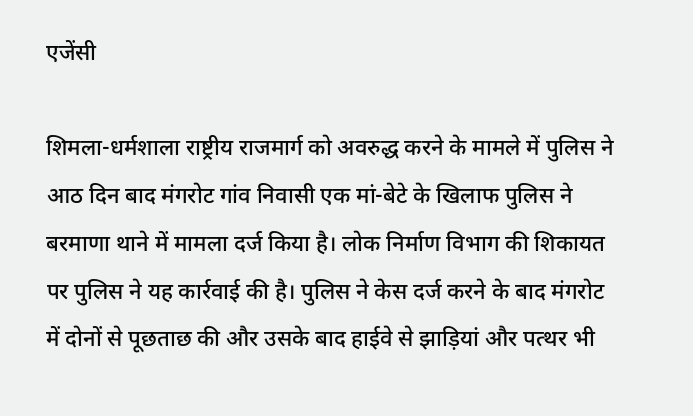एजेंसी

शिमला-धर्मशाला राष्ट्रीय राजमार्ग को अवरुद्ध करने के मामले में पुलिस ने आठ दिन बाद मंगरोट गांव निवासी एक मां-बेटे के खिलाफ पुलिस ने बरमाणा थाने में मामला दर्ज किया है। लोक निर्माण विभाग की शिकायत पर पुलिस ने यह कार्रवाई की है। पुलिस ने केस दर्ज करने के बाद मंगरोट में दोनों से पूछताछ की और उसके बाद हाईवे से झाड़ियां और पत्थर भी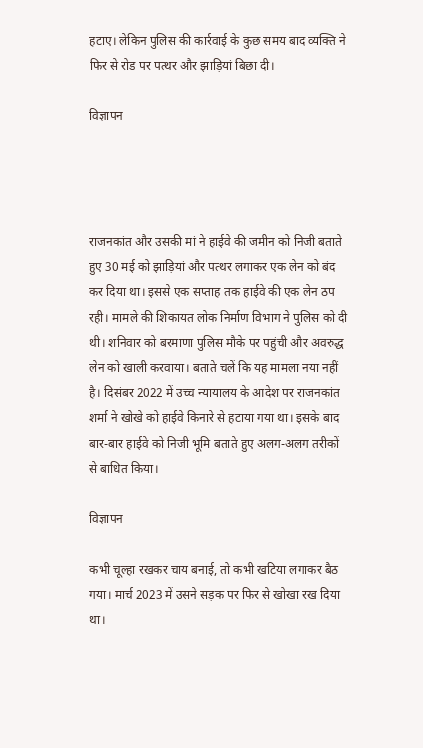हटाए। लेकिन पुलिस की कार्रवाई के कुछ समय बाद व्यक्ति ने फिर से रोड पर पत्थर और झाड़ियां बिछा दी।

विज्ञापन




राजनकांत और उसकी मां ने हाईवे की जमीन को निजी बताते हुए 30 मई को झाड़ियां और पत्थर लगाकर एक लेन को बंद कर दिया था। इससे एक सप्ताह तक हाईवे की एक लेन ठप रही। मामले की शिकायत लोक निर्माण विभाग ने पुलिस को दी थी। शनिवार को बरमाणा पुलिस मौके पर पहुंची और अवरुद्ध लेन को खाली करवाया। बताते चलें कि यह मामला नया नहीं है। दिसंबर 2022 में उच्च न्यायालय के आदेश पर राजनकांत शर्मा ने खोखे को हाईवे किनारे से हटाया गया था। इसके बाद बार-बार हाईवे को निजी भूमि बताते हुए अलग-अलग तरीकों से बाधित किया।

विज्ञापन

कभी चूल्हा रखकर चाय बनाई, तो कभी खटिया लगाकर बैठ गया। मार्च 2023 में उसने सड़क पर फिर से खोखा रख दिया था।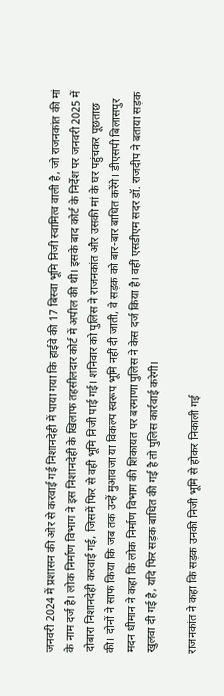जनवरी 2024 में प्रशासन की ओर से करवाई गई निशानदेही में पाया गया कि हाईवे की 17 बिस्वा भूमि निजी स्वामित्व वाली है, जो राजनकांत की मां के नाम दर्ज है। लोक निर्माण विभाग ने इस निशानदेही के खिलाफ तहसीलदार कोर्ट में अपील की थी। इसके बाद कोर्ट के निर्देश पर जनवरी 2025 में दोबारा निशानदेही करवाई गई, जिसमें फिर से वही भूमि निजी पाई गई। शनिवार को पुलिस ने राजनकांत और उसकी मां के घर पहुंचकर पूछताछ की। दोनों ने साफ किया कि जब तक उन्हें मुआवजा या विकल्प स्वरूप भूमि नहीं दी जाती, वे सड़क को बार-बार बाधित करेंगे। डीएसपी बिलासपुर मदन धीमान ने कहा कि लोक निर्माण विभाग की शिकायत पर बरमाणा पुलिस ने केस दर्ज किया है। वहीं एसडीएम सदर डॉ. राजदीप ने बताया सड़क खुलवा दी गई है, यदि फिर सड़क बाधित की गई है तो पुलिस कार्रवाई करेगी।

राजनकांत ने कहा कि सड़क उनकी निजी भूमि से होकर निकाली गई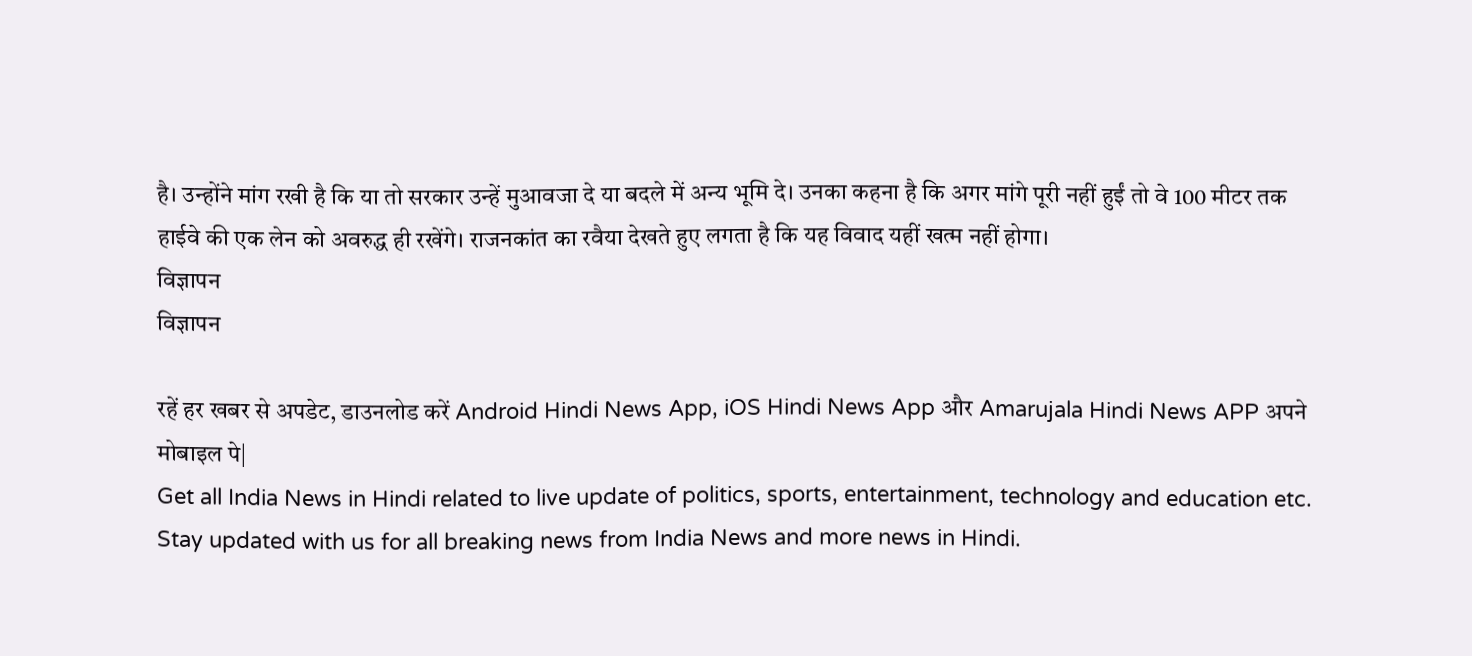है। उन्होंने मांग रखी है कि या तो सरकार उन्हें मुआवजा दे या बदले में अन्य भूमि दे। उनका कहना है कि अगर मांगे पूरी नहीं हुईं तो वे 100 मीटर तक हाईवे की एक लेन को अवरुद्ध ही रखेंगे। राजनकांत का रवैया देखते हुए लगता है कि यह विवाद यहीं खत्म नहीं होगा।
विज्ञापन
विज्ञापन

रहें हर खबर से अपडेट, डाउनलोड करें Android Hindi News App, iOS Hindi News App और Amarujala Hindi News APP अपने मोबाइल पे|
Get all India News in Hindi related to live update of politics, sports, entertainment, technology and education etc. Stay updated with us for all breaking news from India News and more news in Hindi.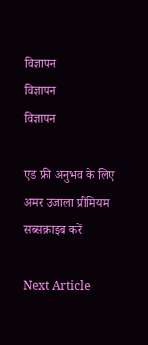विज्ञापन
विज्ञापन
विज्ञापन

एड फ्री अनुभव के लिए अमर उजाला प्रीमियम सब्सक्राइब करें

Next Article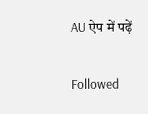AU ऐप में पढ़ें

Followed